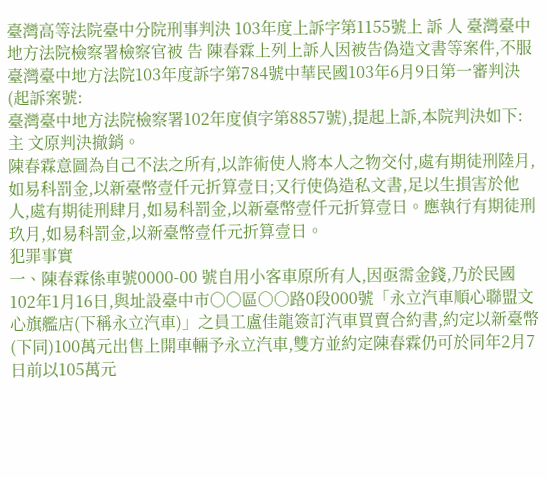臺灣高等法院臺中分院刑事判決 103年度上訴字第1155號上 訴 人 臺灣臺中地方法院檢察署檢察官被 告 陳春霖上列上訴人因被告偽造文書等案件,不服臺灣臺中地方法院103年度訴字第784號中華民國103年6月9日第一審判決(起訴案號:
臺灣臺中地方法院檢察署102年度偵字第8857號),提起上訴,本院判決如下:
主 文原判決撤銷。
陳春霖意圖為自己不法之所有,以詐術使人將本人之物交付,處有期徒刑陸月,如易科罰金,以新臺幣壹仟元折算壹日;又行使偽造私文書,足以生損害於他人,處有期徒刑肆月,如易科罰金,以新臺幣壹仟元折算壹日。應執行有期徒刑玖月,如易科罰金,以新臺幣壹仟元折算壹日。
犯罪事實
一、陳春霖係車號0000-00 號自用小客車原所有人,因亟需金錢,乃於民國102年1月16日,與址設臺中市○○區○○路0段000號「永立汽車順心聯盟文心旗艦店(下稱永立汽車)」之員工盧佳龍簽訂汽車買賣合約書,約定以新臺幣(下同)100萬元出售上開車輛予永立汽車,雙方並約定陳春霖仍可於同年2月7日前以105萬元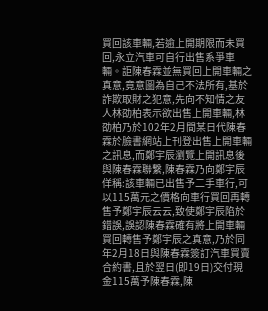買回該車輛,若逾上開期限而未買回,永立汽車可自行出售系爭車輛。詎陳春霖並無買回上開車輛之真意,竟意圖為自己不法所有,基於詐欺取財之犯意,先向不知情之友人林劭柏表示欲出售上開車輛,林劭柏乃於102年2月間某日代陳春霖於臉書網站上刊登出售上開車輛之訊息,而鄭宇辰瀏覽上開訊息後與陳春霖聯繫,陳春霖乃向鄭宇辰佯稱:該車輛已出售予二手車行,可以115萬元之價格向車行買回再轉售予鄭宇辰云云,致使鄭宇辰陷於錯誤,誤認陳春霖確有將上開車輛買回轉售予鄭宇辰之真意,乃於同年2月18日與陳春霖簽訂汽車買賣合約書,且於翌日(即19日)交付現金115萬予陳春霖,陳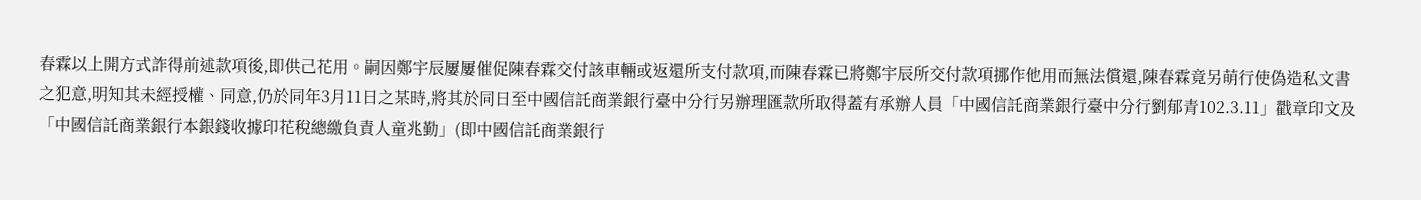春霖以上開方式詐得前述款項後,即供己花用。嗣因鄭宇辰屢屢催促陳春霖交付該車輛或返還所支付款項,而陳春霖已將鄭宇辰所交付款項挪作他用而無法償還,陳春霖竟另萌行使偽造私文書之犯意,明知其未經授權、同意,仍於同年3月11日之某時,將其於同日至中國信託商業銀行臺中分行另辦理匯款所取得蓋有承辦人員「中國信託商業銀行臺中分行劉郁青102.3.11」戳章印文及「中國信託商業銀行本銀錢收據印花稅總繳負責人童兆勤」(即中國信託商業銀行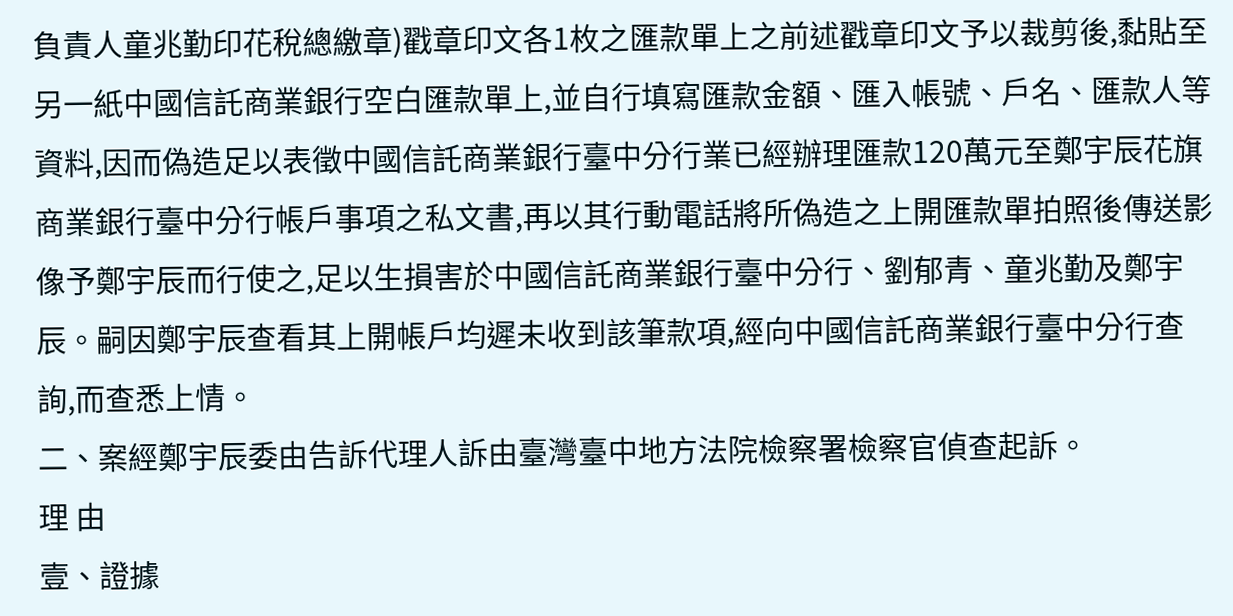負責人童兆勤印花稅總繳章)戳章印文各1枚之匯款單上之前述戳章印文予以裁剪後,黏貼至另一紙中國信託商業銀行空白匯款單上,並自行填寫匯款金額、匯入帳號、戶名、匯款人等資料,因而偽造足以表徵中國信託商業銀行臺中分行業已經辦理匯款120萬元至鄭宇辰花旗商業銀行臺中分行帳戶事項之私文書,再以其行動電話將所偽造之上開匯款單拍照後傳送影像予鄭宇辰而行使之,足以生損害於中國信託商業銀行臺中分行、劉郁青、童兆勤及鄭宇辰。嗣因鄭宇辰查看其上開帳戶均遲未收到該筆款項,經向中國信託商業銀行臺中分行查詢,而查悉上情。
二、案經鄭宇辰委由告訴代理人訴由臺灣臺中地方法院檢察署檢察官偵查起訴。
理 由
壹、證據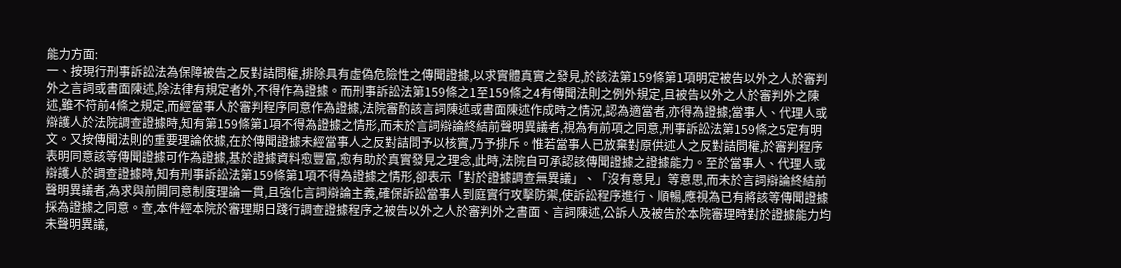能力方面:
一、按現行刑事訴訟法為保障被告之反對詰問權,排除具有虛偽危險性之傳聞證據,以求實體真實之發見,於該法第159條第1項明定被告以外之人於審判外之言詞或書面陳述,除法律有規定者外,不得作為證據。而刑事訴訟法第159條之1至159條之4有傳聞法則之例外規定,且被告以外之人於審判外之陳述,雖不符前4條之規定,而經當事人於審判程序同意作為證據,法院審酌該言詞陳述或書面陳述作成時之情況,認為適當者,亦得為證據;當事人、代理人或辯護人於法院調查證據時,知有第159條第1項不得為證據之情形,而未於言詞辯論終結前聲明異議者,視為有前項之同意,刑事訴訟法第159條之5定有明文。又按傳聞法則的重要理論依據,在於傳聞證據未經當事人之反對詰問予以核實,乃予排斥。惟若當事人已放棄對原供述人之反對詰問權,於審判程序表明同意該等傳聞證據可作為證據,基於證據資料愈豐富,愈有助於真實發見之理念,此時,法院自可承認該傳聞證據之證據能力。至於當事人、代理人或辯護人於調查證據時,知有刑事訴訟法第159條第1項不得為證據之情形,卻表示「對於證據調查無異議」、「沒有意見」等意思,而未於言詞辯論終結前聲明異議者,為求與前開同意制度理論一貫,且強化言詞辯論主義,確保訴訟當事人到庭實行攻擊防禦,使訴訟程序進行、順暢,應視為已有將該等傳聞證據採為證據之同意。查,本件經本院於審理期日踐行調查證據程序之被告以外之人於審判外之書面、言詞陳述,公訴人及被告於本院審理時對於證據能力均未聲明異議,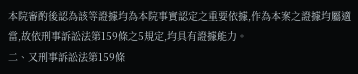本院審酌後認為該等證據均為本院事實認定之重要依據,作為本案之證據均屬適當,故依刑事訴訟法第159條之5規定,均具有證據能力。
二、又刑事訴訟法第159條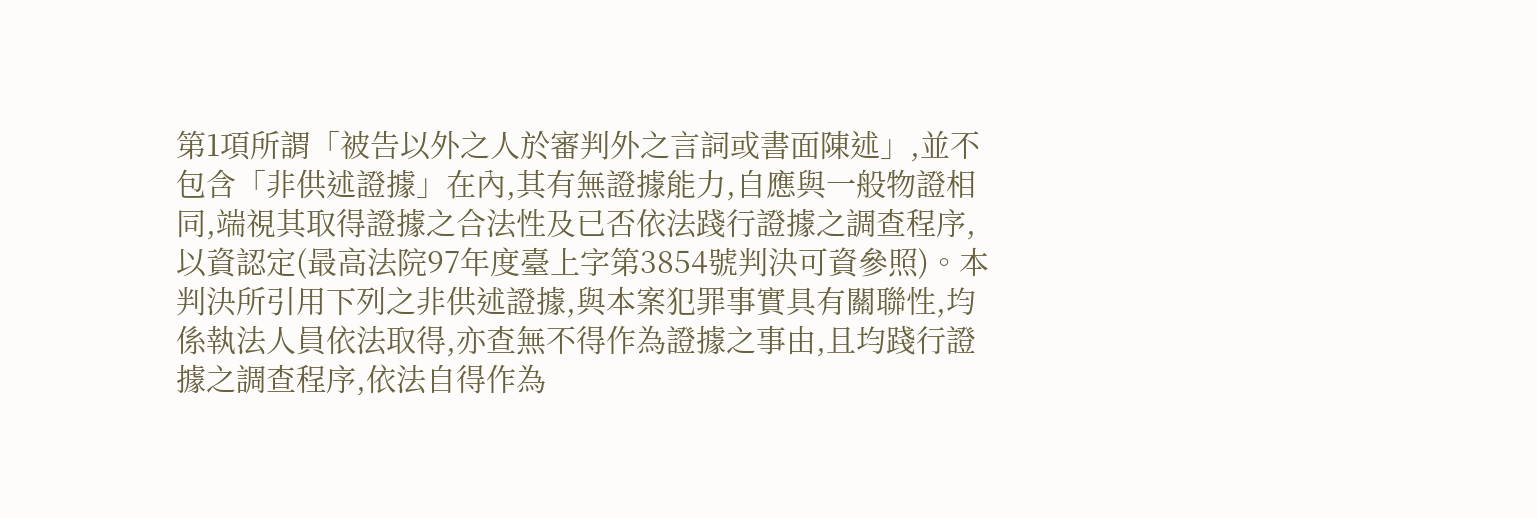第1項所謂「被告以外之人於審判外之言詞或書面陳述」,並不包含「非供述證據」在內,其有無證據能力,自應與一般物證相同,端視其取得證據之合法性及已否依法踐行證據之調查程序,以資認定(最高法院97年度臺上字第3854號判決可資參照)。本判決所引用下列之非供述證據,與本案犯罪事實具有關聯性,均係執法人員依法取得,亦查無不得作為證據之事由,且均踐行證據之調查程序,依法自得作為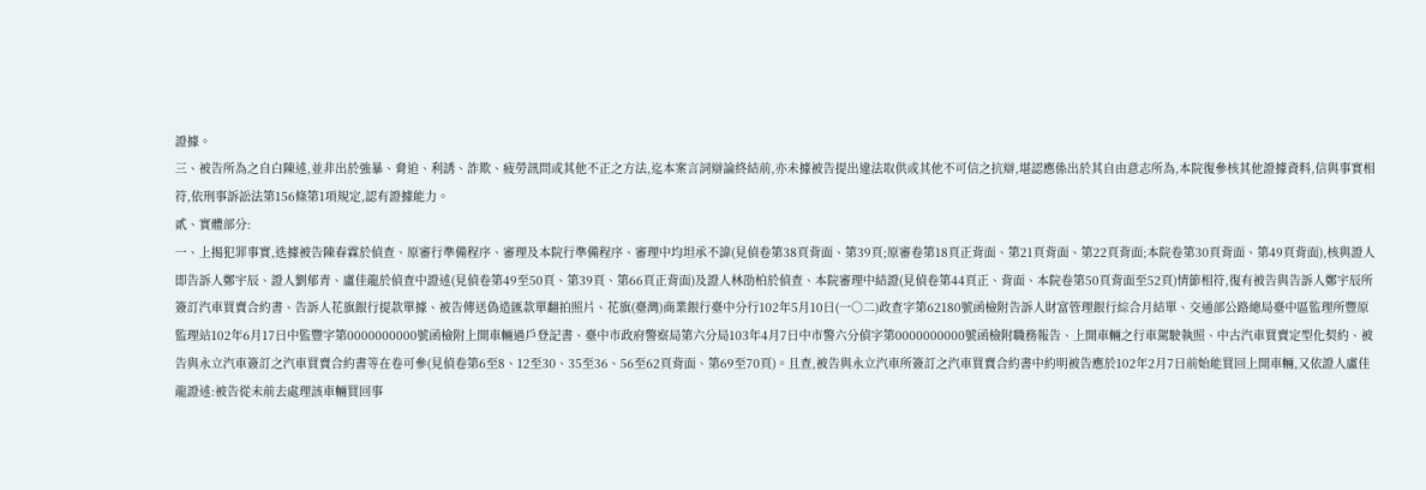證據。
三、被告所為之自白陳述,並非出於強暴、脅迫、利誘、詐欺、疲勞訊問或其他不正之方法,迄本案言詞辯論終結前,亦未據被告提出違法取供或其他不可信之抗辯,堪認應係出於其自由意志所為,本院復參核其他證據資料,信與事實相符,依刑事訴訟法第156條第1項規定,認有證據能力。
貳、實體部分:
一、上揭犯罪事實,迭據被告陳春霖於偵查、原審行準備程序、審理及本院行準備程序、審理中均坦承不諱(見偵卷第38頁背面、第39頁;原審卷第18頁正背面、第21頁背面、第22頁背面;本院卷第30頁背面、第49頁背面),核與證人即告訴人鄭宇辰、證人劉郁青、盧佳龍於偵查中證述(見偵卷第49至50頁、第39頁、第66頁正背面)及證人林劭柏於偵查、本院審理中結證(見偵卷第44頁正、背面、本院卷第50頁背面至52頁)情節相符,復有被告與告訴人鄭宇辰所簽訂汽車買賣合約書、告訴人花旗銀行提款單據、被告傳送偽造匯款單翻拍照片、花旗(臺灣)商業銀行臺中分行102年5月10日(一○二)政查字第62180號函檢附告訴人財富管理銀行綜合月結單、交通部公路總局臺中區監理所豐原監理站102年6月17日中監豐字第0000000000號函檢附上開車輛過戶登記書、臺中市政府警察局第六分局103年4月7日中市警六分偵字第0000000000號函檢附職務報告、上開車輛之行車駕駛執照、中古汽車買賣定型化契約、被告與永立汽車簽訂之汽車買賣合約書等在卷可參(見偵卷第6至8、12至30、35至36、56至62頁背面、第69至70頁)。且查,被告與永立汽車所簽訂之汽車買賣合約書中約明被告應於102年2月7日前始能買回上開車輛,又依證人盧佳龍證述:被告從未前去處理該車輛買回事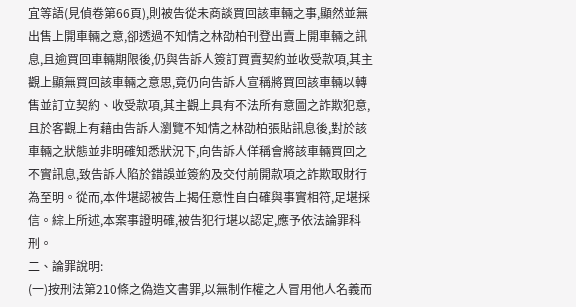宜等語(見偵卷第66頁),則被告從未商談買回該車輛之事,顯然並無出售上開車輛之意,卻透過不知情之林劭柏刊登出賣上開車輛之訊息,且逾買回車輛期限後,仍與告訴人簽訂買賣契約並收受款項,其主觀上顯無買回該車輛之意思,竟仍向告訴人宣稱將買回該車輛以轉售並訂立契約、收受款項,其主觀上具有不法所有意圖之詐欺犯意,且於客觀上有藉由告訴人瀏覽不知情之林劭柏張貼訊息後,對於該車輛之狀態並非明確知悉狀況下,向告訴人佯稱會將該車輛買回之不實訊息,致告訴人陷於錯誤並簽約及交付前開款項之詐欺取財行為至明。從而,本件堪認被告上揭任意性自白確與事實相符,足堪採信。綜上所述,本案事證明確,被告犯行堪以認定,應予依法論罪科刑。
二、論罪說明:
(一)按刑法第210條之偽造文書罪,以無制作權之人冒用他人名義而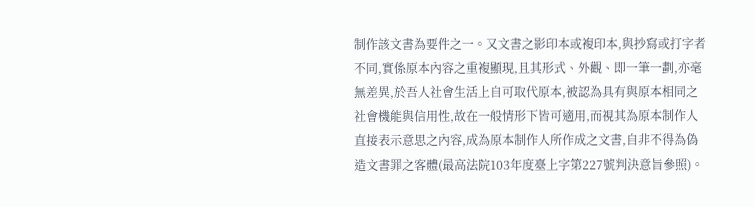制作該文書為要件之一。又文書之影印本或複印本,與抄寫或打字者不同,實係原本內容之重複顯現,且其形式、外觀、即一筆一劃,亦毫無差異,於吾人社會生活上自可取代原本,被認為具有與原本相同之社會機能與信用性,故在一般情形下皆可適用,而視其為原本制作人直接表示意思之內容,成為原本制作人所作成之文書,自非不得為偽造文書罪之客體(最高法院103年度臺上字第227號判決意旨參照)。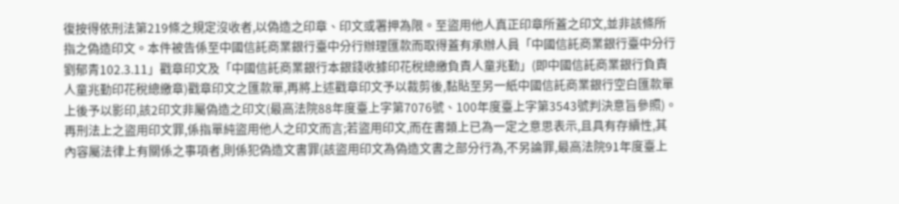復按得依刑法第219條之規定沒收者,以偽造之印章、印文或署押為限。至盜用他人真正印章所蓋之印文,並非該條所指之偽造印文。本件被告係至中國信託商業銀行臺中分行辦理匯款而取得蓋有承辦人員「中國信託商業銀行臺中分行劉郁青102.3.11」戳章印文及「中國信託商業銀行本銀錢收據印花稅總繳負責人童兆勤」(即中國信託商業銀行負責人童兆勤印花稅總繳章)戳章印文之匯款單,再將上述戳章印文予以裁剪後,黏貼至另一紙中國信託商業銀行空白匯款單上後予以影印,該2印文非屬偽造之印文(最高法院88年度臺上字第7076號、100年度臺上字第3543號判決意旨參照)。再刑法上之盜用印文罪,係指單純盜用他人之印文而言;若盜用印文,而在書類上已為一定之意思表示,且具有存續性,其內容屬法律上有關係之事項者,則係犯偽造文書罪(該盜用印文為偽造文書之部分行為,不另論罪,最高法院91年度臺上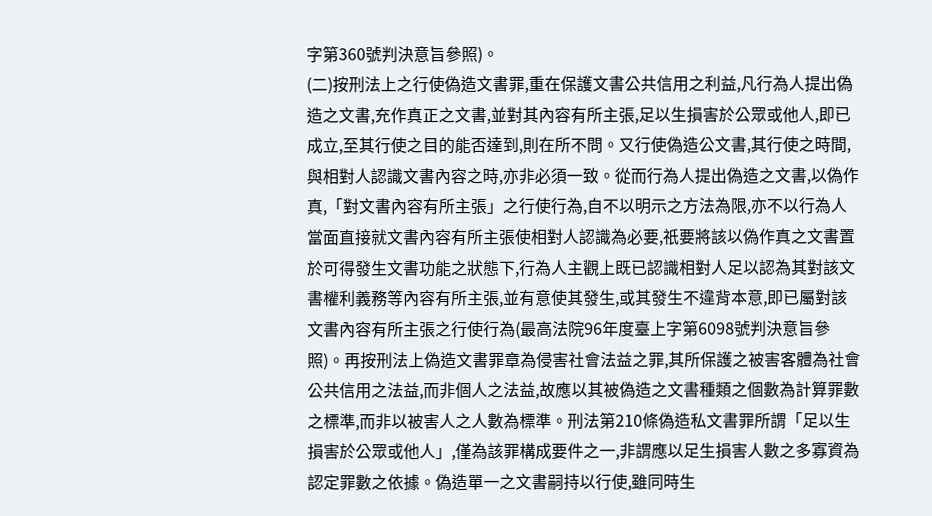字第360號判決意旨參照)。
(二)按刑法上之行使偽造文書罪,重在保護文書公共信用之利益,凡行為人提出偽造之文書,充作真正之文書,並對其內容有所主張,足以生損害於公眾或他人,即已成立,至其行使之目的能否達到,則在所不問。又行使偽造公文書,其行使之時間,與相對人認識文書內容之時,亦非必須一致。從而行為人提出偽造之文書,以偽作真,「對文書內容有所主張」之行使行為,自不以明示之方法為限,亦不以行為人當面直接就文書內容有所主張使相對人認識為必要,祇要將該以偽作真之文書置於可得發生文書功能之狀態下,行為人主觀上既已認識相對人足以認為其對該文書權利義務等內容有所主張,並有意使其發生,或其發生不違背本意,即已屬對該文書內容有所主張之行使行為(最高法院96年度臺上字第6098號判決意旨參照)。再按刑法上偽造文書罪章為侵害社會法益之罪,其所保護之被害客體為社會公共信用之法益,而非個人之法益,故應以其被偽造之文書種類之個數為計算罪數之標準,而非以被害人之人數為標準。刑法第210條偽造私文書罪所謂「足以生損害於公眾或他人」,僅為該罪構成要件之一,非謂應以足生損害人數之多寡資為認定罪數之依據。偽造單一之文書嗣持以行使,雖同時生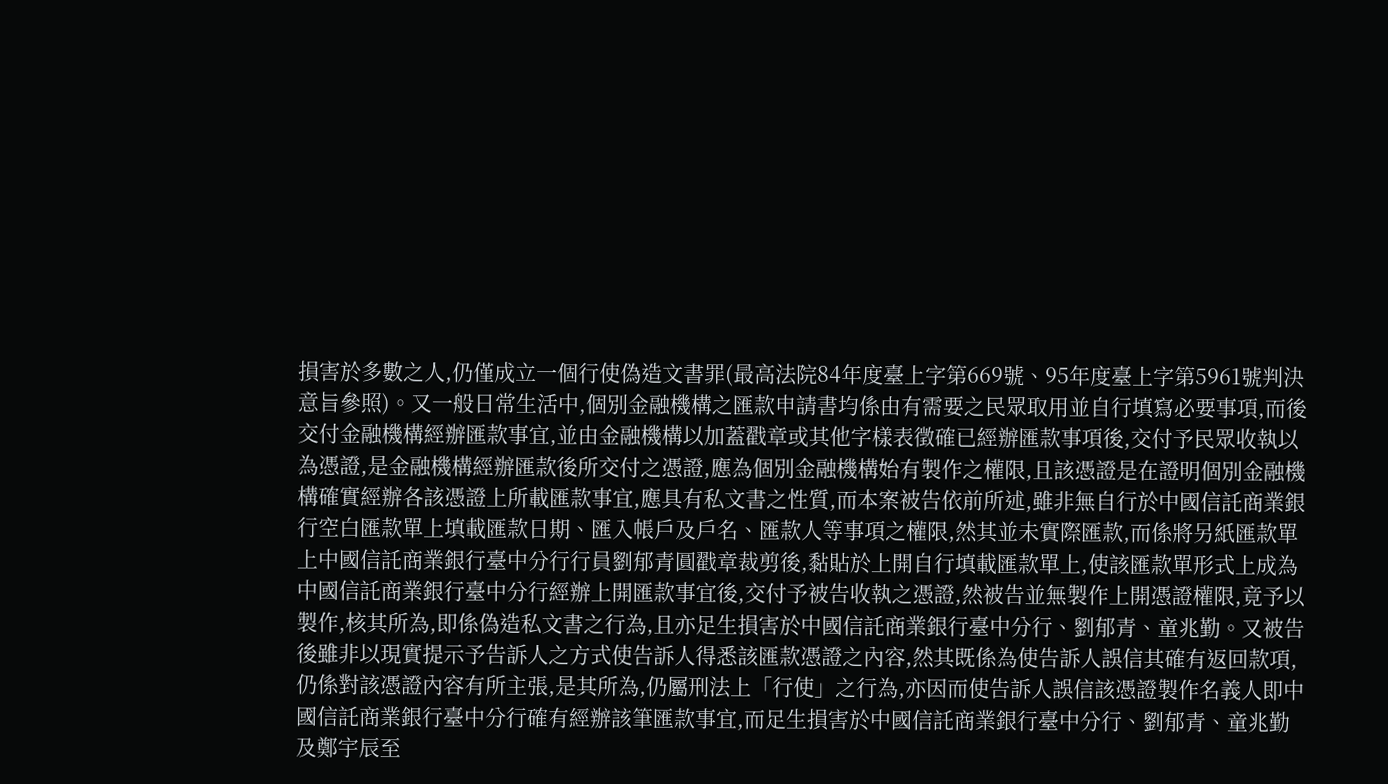損害於多數之人,仍僅成立一個行使偽造文書罪(最高法院84年度臺上字第669號、95年度臺上字第5961號判決意旨參照)。又一般日常生活中,個別金融機構之匯款申請書均係由有需要之民眾取用並自行填寫必要事項,而後交付金融機構經辦匯款事宜,並由金融機構以加蓋戳章或其他字樣表徵確已經辦匯款事項後,交付予民眾收執以為憑證,是金融機構經辦匯款後所交付之憑證,應為個別金融機構始有製作之權限,且該憑證是在證明個別金融機構確實經辦各該憑證上所載匯款事宜,應具有私文書之性質,而本案被告依前所述,雖非無自行於中國信託商業銀行空白匯款單上填載匯款日期、匯入帳戶及戶名、匯款人等事項之權限,然其並未實際匯款,而係將另紙匯款單上中國信託商業銀行臺中分行行員劉郁青圓戳章裁剪後,黏貼於上開自行填載匯款單上,使該匯款單形式上成為中國信託商業銀行臺中分行經辦上開匯款事宜後,交付予被告收執之憑證,然被告並無製作上開憑證權限,竟予以製作,核其所為,即係偽造私文書之行為,且亦足生損害於中國信託商業銀行臺中分行、劉郁青、童兆勤。又被告後雖非以現實提示予告訴人之方式使告訴人得悉該匯款憑證之內容,然其既係為使告訴人誤信其確有返回款項,仍係對該憑證內容有所主張,是其所為,仍屬刑法上「行使」之行為,亦因而使告訴人誤信該憑證製作名義人即中國信託商業銀行臺中分行確有經辦該筆匯款事宜,而足生損害於中國信託商業銀行臺中分行、劉郁青、童兆勤及鄭宇辰至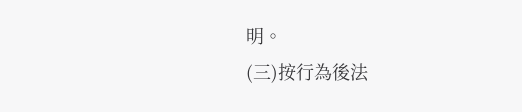明。
(三)按行為後法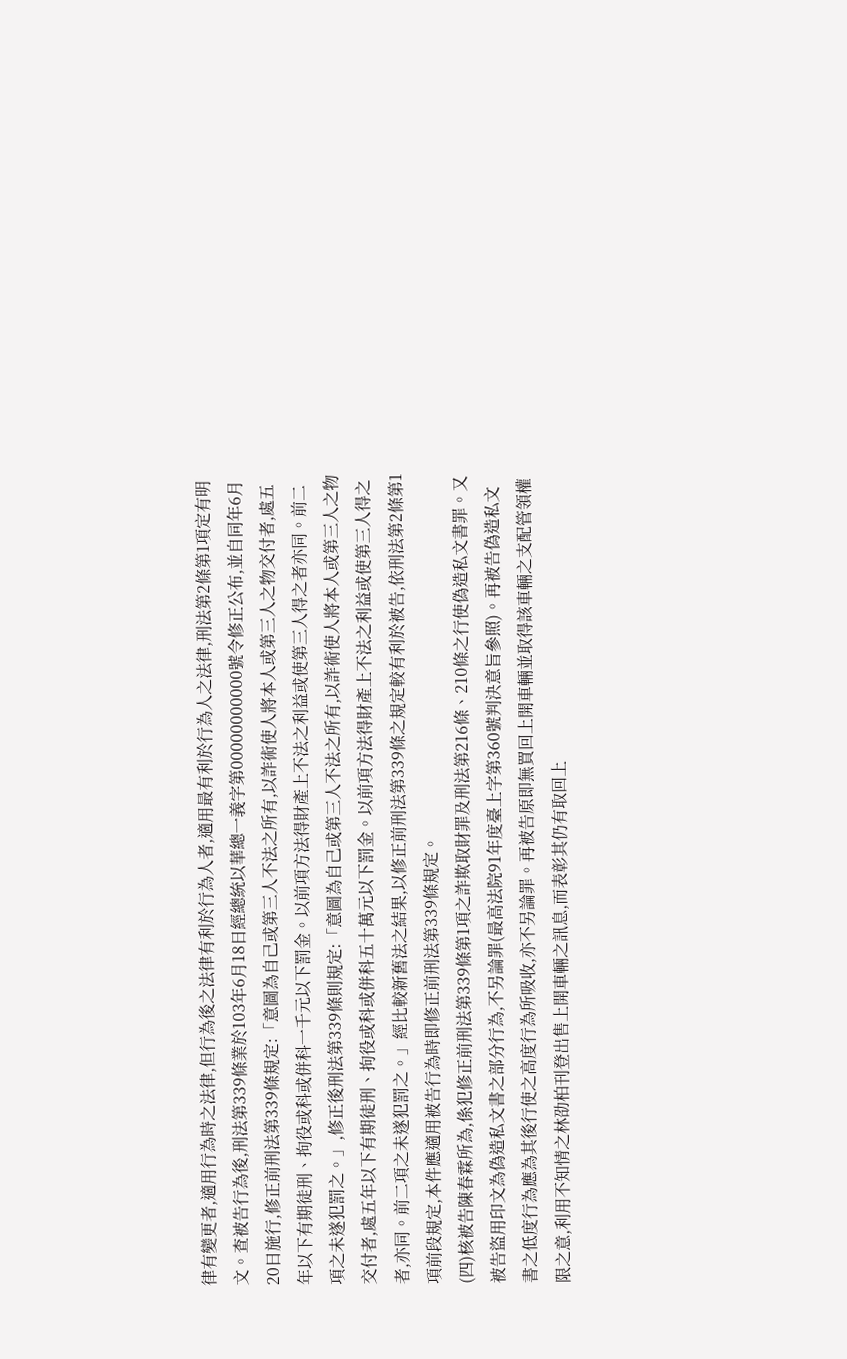律有變更者,適用行為時之法律,但行為後之法律有利於行為人者,適用最有利於行為人之法律,刑法第2條第1項定有明文。查被告行為後,刑法第339條業於103年6月18日經總統以華總一義字第00000000000號令修正公布,並自同年6月20日施行,修正前刑法第339條規定:「意圖為自己或第三人不法之所有,以詐術使人將本人或第三人之物交付者,處五年以下有期徒刑、拘役或科或併科一千元以下罰金。以前項方法得財產上不法之利益或使第三人得之者亦同。前二項之未遂犯罰之。」,修正後刑法第339條則規定:「意圖為自己或第三人不法之所有,以詐術使人將本人或第三人之物交付者,處五年以下有期徒刑、拘役或科或併科五十萬元以下罰金。以前項方法得財產上不法之利益或使第三人得之者,亦同。前二項之未遂犯罰之。」經比較新舊法之結果,以修正前刑法第339條之規定較有利於被告,依刑法第2條第1項前段規定,本件應適用被告行為時即修正前刑法第339條規定。
(四)核被告陳春霖所為,係犯修正前刑法第339條第1項之詐欺取財罪及刑法第216條、210條之行使偽造私文書罪。又被告盜用印文為偽造私文書之部分行為,不另論罪(最高法院91年度臺上字第360號判決意旨參照)。再被告偽造私文書之低度行為應為其後行使之高度行為所吸收,亦不另論罪。再被告原即無買回上開車輛並取得該車輛之支配管領權限之意,利用不知情之林劭柏刊登出售上開車輛之訊息,而表彰其仍有取回上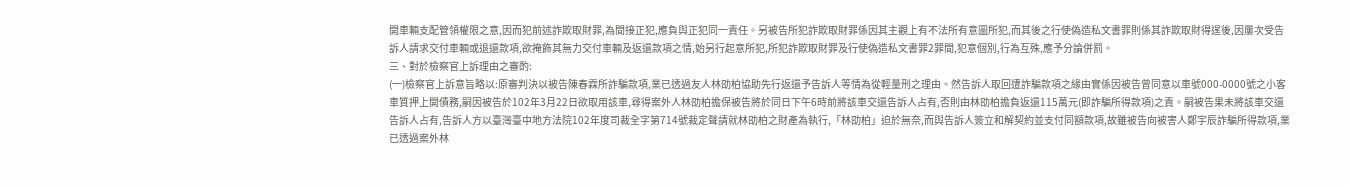開車輛支配管領權限之意,因而犯前述詐欺取財罪,為間接正犯,應負與正犯同一責任。另被告所犯詐欺取財罪係因其主觀上有不法所有意圖所犯,而其後之行使偽造私文書罪則係其詐欺取財得逞後,因屢次受告訴人請求交付車輛或退還款項,欲掩飾其無力交付車輛及返還款項之情,始另行起意所犯,所犯詐欺取財罪及行使偽造私文書罪2罪間,犯意個別,行為互殊,應予分論併罰。
三、對於檢察官上訴理由之審酌:
(一)檢察官上訴意旨略以:原審判決以被告陳春霖所詐騙款項,業已透過友人林劭柏協助先行返還予告訴人等情為從輕量刑之理由。然告訴人取回遭詐騙款項之緣由實係因被告曾同意以車號000-0000號之小客車質押上開債務,嗣因被告於102年3月22日欲取用該車,尋得案外人林劭柏擔保被告將於同日下午6時前將該車交還告訴人占有,否則由林劭柏擔負返還115萬元(即詐騙所得款項)之責。嗣被告果未將該車交還告訴人占有,告訴人方以臺灣臺中地方法院102年度司裁全字第714號裁定聲請就林劭柏之財產為執行,「林劭柏」迫於無奈,而與告訴人簽立和解契約並支付同額款項,故雖被告向被害人鄭宇辰詐騙所得款項,業已透過案外林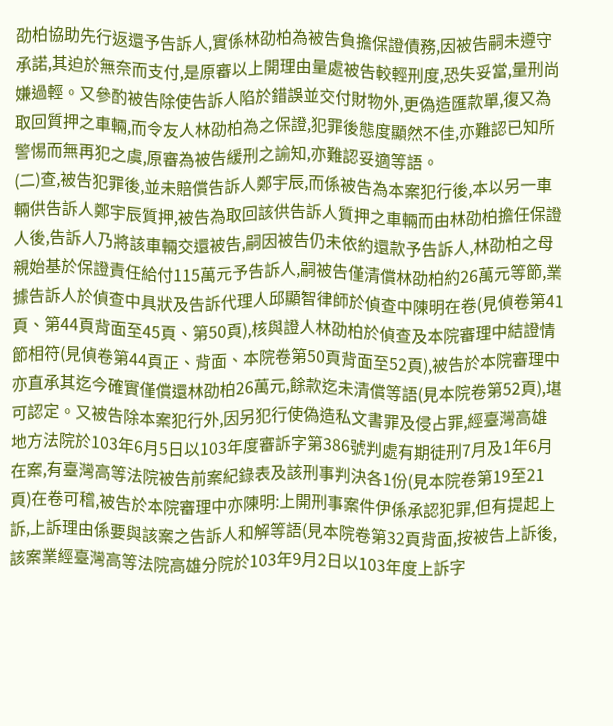劭柏協助先行返還予告訴人,實係林劭柏為被告負擔保證債務,因被告嗣未遵守承諾,其迫於無奈而支付,是原審以上開理由量處被告較輕刑度,恐失妥當,量刑尚嫌過輕。又參酌被告除使告訴人陷於錯誤並交付財物外,更偽造匯款單,復又為取回質押之車輛,而令友人林劭柏為之保證,犯罪後態度顯然不佳,亦難認已知所警惕而無再犯之虞,原審為被告緩刑之諭知,亦難認妥適等語。
(二)查,被告犯罪後,並未賠償告訴人鄭宇辰,而係被告為本案犯行後,本以另一車輛供告訴人鄭宇辰質押,被告為取回該供告訴人質押之車輛而由林劭柏擔任保證人後,告訴人乃將該車輛交還被告,嗣因被告仍未依約還款予告訴人,林劭柏之母親始基於保證責任給付115萬元予告訴人,嗣被告僅清償林劭柏約26萬元等節,業據告訴人於偵查中具狀及告訴代理人邱顯智律師於偵查中陳明在卷(見偵卷第41頁、第44頁背面至45頁、第50頁),核與證人林劭柏於偵查及本院審理中結證情節相符(見偵卷第44頁正、背面、本院卷第50頁背面至52頁),被告於本院審理中亦直承其迄今確實僅償還林劭柏26萬元,餘款迄未清償等語(見本院卷第52頁),堪可認定。又被告除本案犯行外,因另犯行使偽造私文書罪及侵占罪,經臺灣高雄地方法院於103年6月5日以103年度審訴字第386號判處有期徒刑7月及1年6月在案,有臺灣高等法院被告前案紀錄表及該刑事判決各1份(見本院卷第19至21頁)在卷可稽,被告於本院審理中亦陳明:上開刑事案件伊係承認犯罪,但有提起上訴,上訴理由係要與該案之告訴人和解等語(見本院卷第32頁背面,按被告上訴後,該案業經臺灣高等法院高雄分院於103年9月2日以103年度上訴字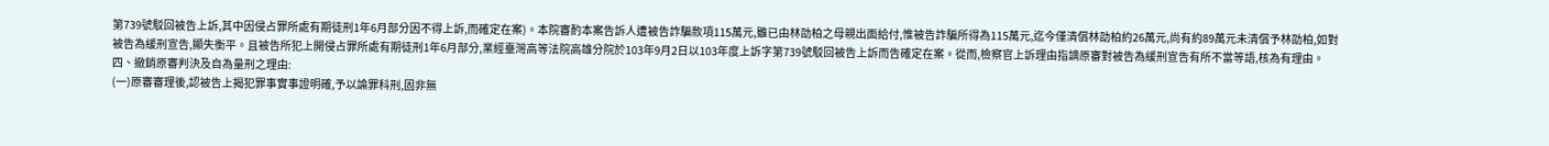第739號駁回被告上訴,其中因侵占罪所處有期徒刑1年6月部分因不得上訴,而確定在案)。本院審酌本案告訴人遭被告詐騙款項115萬元,雖已由林劭柏之母親出面給付,惟被告詐騙所得為115萬元,迄今僅清償林劭柏約26萬元,尚有約89萬元未清償予林劭柏,如對被告為緩刑宣告,顯失衡平。且被告所犯上開侵占罪所處有期徒刑1年6月部分,業經臺灣高等法院高雄分院於103年9月2日以103年度上訴字第739號駁回被告上訴而告確定在案。從而,檢察官上訴理由指謫原審對被告為緩刑宣告有所不當等語,核為有理由。
四、撤銷原審判決及自為量刑之理由:
(一)原審審理後,認被告上揭犯罪事實事證明確,予以論罪科刑,固非無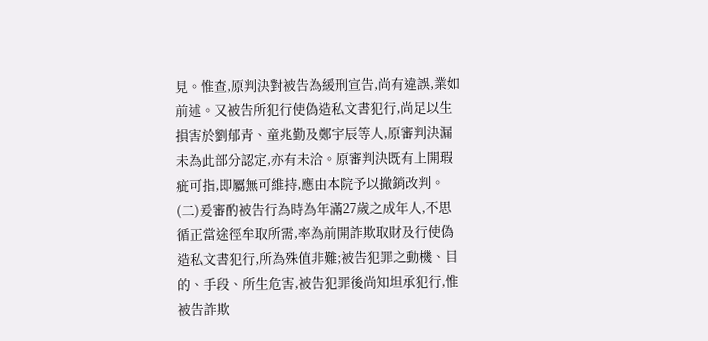見。惟查,原判決對被告為緩刑宣告,尚有違誤,業如前述。又被告所犯行使偽造私文書犯行,尚足以生損害於劉郁青、童兆勤及鄭宇辰等人,原審判決漏未為此部分認定,亦有未洽。原審判決既有上開瑕疵可指,即屬無可維持,應由本院予以撤銷改判。
(二)爰審酌被告行為時為年滿27歲之成年人,不思循正當途徑牟取所需,率為前開詐欺取財及行使偽造私文書犯行,所為殊值非難;被告犯罪之動機、目的、手段、所生危害,被告犯罪後尚知坦承犯行,惟被告詐欺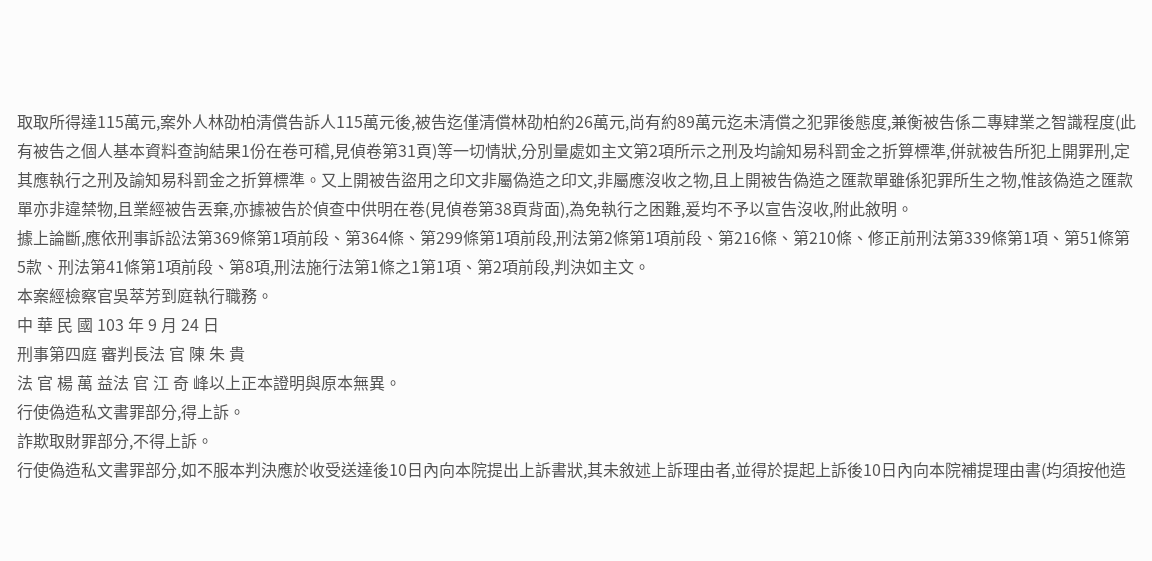取取所得達115萬元,案外人林劭柏清償告訴人115萬元後,被告迄僅清償林劭柏約26萬元,尚有約89萬元迄未清償之犯罪後態度,兼衡被告係二專肄業之智識程度(此有被告之個人基本資料查詢結果1份在卷可稽,見偵卷第31頁)等一切情狀,分別量處如主文第2項所示之刑及均諭知易科罰金之折算標準,併就被告所犯上開罪刑,定其應執行之刑及諭知易科罰金之折算標準。又上開被告盜用之印文非屬偽造之印文,非屬應沒收之物,且上開被告偽造之匯款單雖係犯罪所生之物,惟該偽造之匯款單亦非違禁物,且業經被告丟棄,亦據被告於偵查中供明在卷(見偵卷第38頁背面),為免執行之困難,爰均不予以宣告沒收,附此敘明。
據上論斷,應依刑事訴訟法第369條第1項前段、第364條、第299條第1項前段,刑法第2條第1項前段、第216條、第210條、修正前刑法第339條第1項、第51條第5款、刑法第41條第1項前段、第8項,刑法施行法第1條之1第1項、第2項前段,判決如主文。
本案經檢察官吳萃芳到庭執行職務。
中 華 民 國 103 年 9 月 24 日
刑事第四庭 審判長法 官 陳 朱 貴
法 官 楊 萬 益法 官 江 奇 峰以上正本證明與原本無異。
行使偽造私文書罪部分,得上訴。
詐欺取財罪部分,不得上訴。
行使偽造私文書罪部分,如不服本判決應於收受送達後10日內向本院提出上訴書狀,其未敘述上訴理由者,並得於提起上訴後10日內向本院補提理由書(均須按他造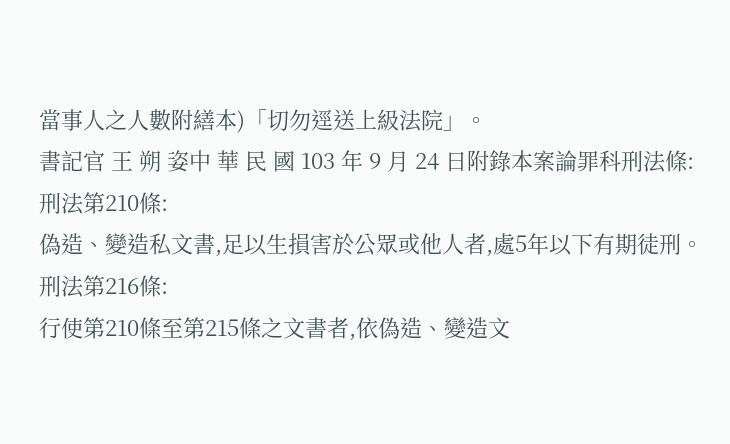當事人之人數附繕本)「切勿逕送上級法院」。
書記官 王 朔 姿中 華 民 國 103 年 9 月 24 日附錄本案論罪科刑法條:
刑法第210條:
偽造、變造私文書,足以生損害於公眾或他人者,處5年以下有期徒刑。
刑法第216條:
行使第210條至第215條之文書者,依偽造、變造文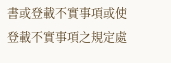書或登載不實事項或使登載不實事項之規定處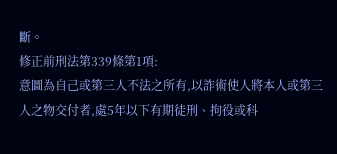斷。
修正前刑法第339條第1項:
意圖為自己或第三人不法之所有,以詐術使人將本人或第三人之物交付者,處5年以下有期徒刑、拘役或科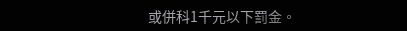或併科1千元以下罰金。